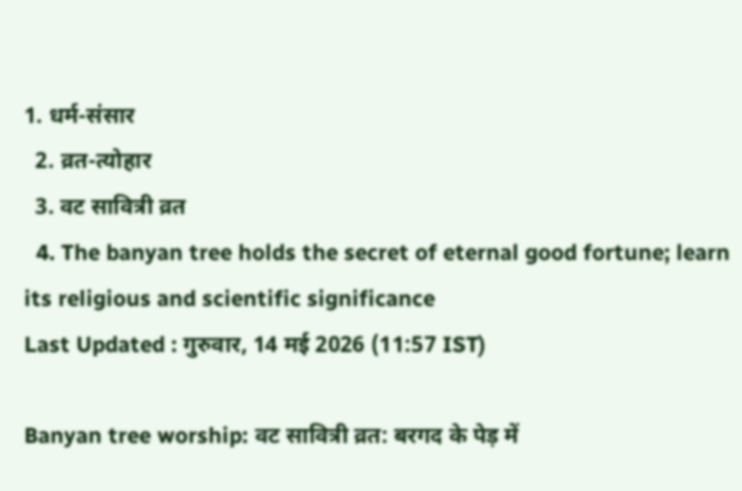1. धर्म-संसार
  2. व्रत-त्योहार
  3. वट सावित्री व्रत
  4. The banyan tree holds the secret of eternal good fortune; learn its religious and scientific significance
Last Updated : गुरुवार, 14 मई 2026 (11:57 IST)

Banyan tree worship: वट सावित्री व्रत: बरगद के पेड़ में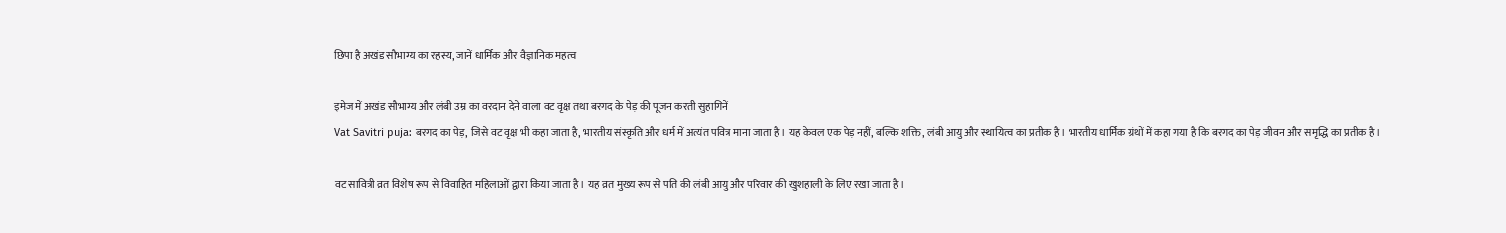छिपा है अखंड सौभाग्य का रहस्य, जानें धार्मिक और वैज्ञानिक महत्व

इमेज में अखंड सौभाग्य और लंबी उम्र का वरदान देने वाला वट वृक्ष तथा बरगद के पेड़ की पूजन करती सुहागिनें
Vat Savitri puja: बरगद का पेड़, जिसे वट वृक्ष भी कहा जाता है, भारतीय संस्कृति और धर्म में अत्यंत पवित्र माना जाता है। यह केवल एक पेड़ नहीं, बल्कि शक्ति, लंबी आयु और स्थायित्व का प्रतीक है। भारतीय धार्मिक ग्रंथों में कहा गया है कि बरगद का पेड़ जीवन और समृद्धि का प्रतीक है।

वट सावित्री व्रत विशेष रूप से विवाहित महिलाओं द्वारा किया जाता है। यह व्रत मुख्य रूप से पति की लंबी आयु और परिवार की खुशहाली के लिए रखा जाता है।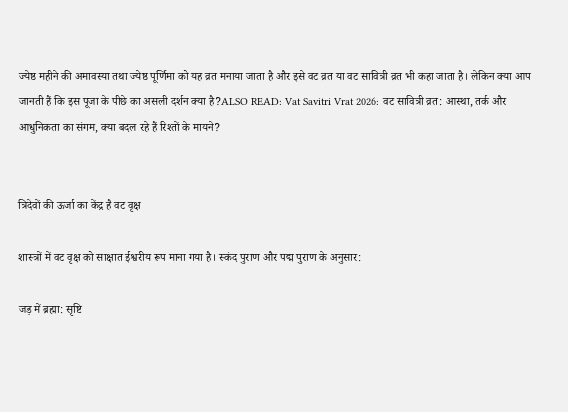ज्येष्ठ महीने की अमावस्या तथा ज्येष्ठ पूर्णिमा को यह व्रत मनाया जाता है और इसे वट व्रत या वट सावित्री व्रत भी कहा जाता है। लेकिन क्या आप जानती हैं कि इस पूजा के पीछे का असली दर्शन क्या है?ALSO READ: Vat Savitri Vrat 2026: वट सावित्री व्रत: आस्था, तर्क और आधुनिकता का संगम, क्या बदल रहे हैं रिश्तों के मायने?


त्रिदेवों की ऊर्जा का केंद्र है वट वृक्ष

शास्त्रों में वट वृक्ष को साक्षात ईश्वरीय रूप माना गया है। स्कंद पुराण और पद्म पुराण के अनुसार:

जड़ में ब्रह्मा: सृष्टि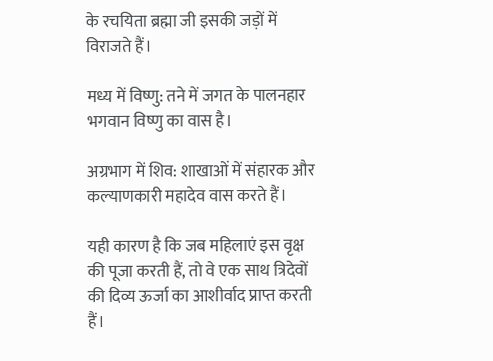के रचयिता ब्रह्मा जी इसकी जड़ों में विराजते हैं।

मध्य में विष्णु: तने में जगत के पालनहार भगवान विष्णु का वास है।

अग्रभाग में शिव: शाखाओं में संहारक और कल्याणकारी महादेव वास करते हैं।

यही कारण है कि जब महिलाएं इस वृक्ष की पूजा करती हैं, तो वे एक साथ त्रिदेवों की दिव्य ऊर्जा का आशीर्वाद प्राप्त करती हैं।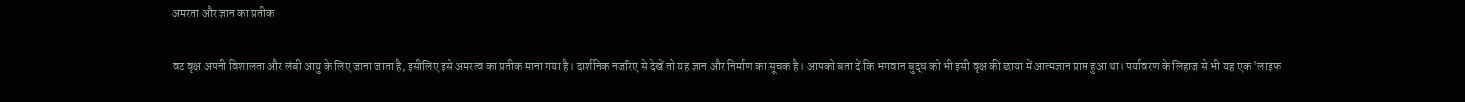अमरता और ज्ञान का प्रतीक

वट वृक्ष अपनी विशालता और लंबी आयु के लिए जाना जाता है, इसीलिए इसे अमरत्व का प्रतीक माना गया है। दार्शनिक नजरिए से देखें तो यह ज्ञान और निर्माण का सूचक है। आपको बता दें कि भगवान बुद्ध को भी इसी वृक्ष की छाया में आत्मज्ञान प्राप्त हुआ था। पर्यावरण के लिहाज से भी यह एक 'लाइफ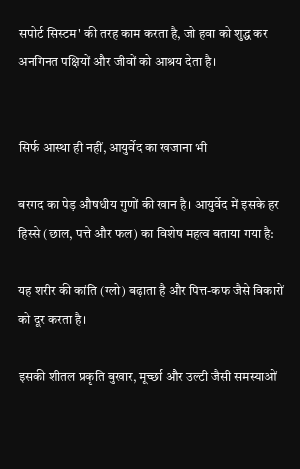सपोर्ट सिस्टम' की तरह काम करता है, जो हवा को शुद्ध कर अनगिनत पक्षियों और जीवों को आश्रय देता है।


सिर्फ आस्था ही नहीं, आयुर्वेद का खजाना भी

बरगद का पेड़ औषधीय गुणों की खान है। आयुर्वेद में इसके हर हिस्से (छाल, पत्ते और फल) का विशेष महत्व बताया गया है:

यह शरीर की कांति (ग्लो) बढ़ाता है और पित्त-कफ जैसे विकारों को दूर करता है।

इसकी शीतल प्रकृति बुखार, मूर्च्छा और उल्टी जैसी समस्याओं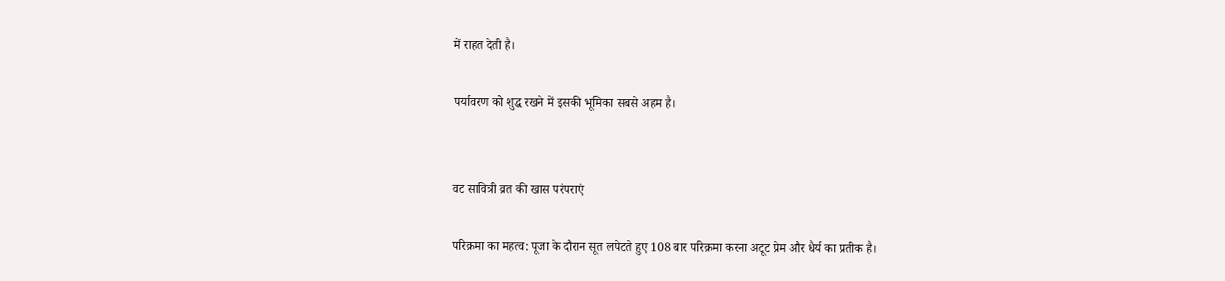में राहत देती है।

पर्यावरण को शुद्ध रखने में इसकी भूमिका सबसे अहम है।


वट सावित्री व्रत की खास परंपराएं

परिक्रमा का महत्व: पूजा के दौरान सूत लपेटते हुए 108 बार परिक्रमा करना अटूट प्रेम और धैर्य का प्रतीक है।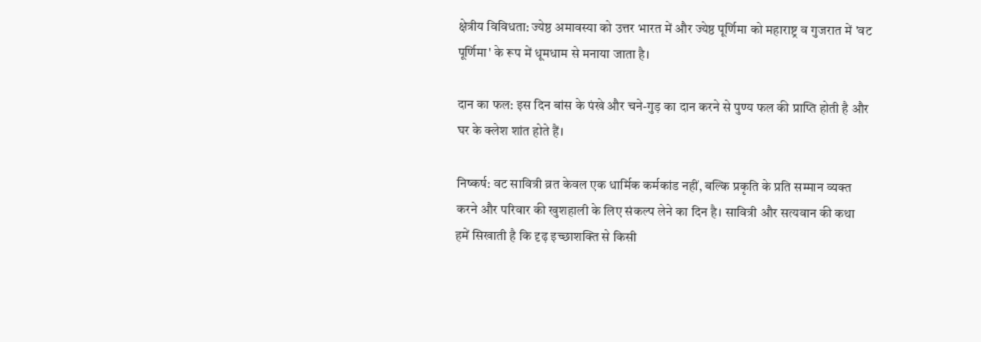क्षेत्रीय विविधता: ज्येष्ठ अमावस्या को उत्तर भारत में और ज्येष्ठ पूर्णिमा को महाराष्ट्र व गुजरात में 'वट पूर्णिमा' के रूप में धूमधाम से मनाया जाता है।

दान का फल: इस दिन बांस के पंखे और चने-गुड़ का दान करने से पुण्य फल की प्राप्ति होती है और घर के क्लेश शांत होते हैं।

निष्कर्ष: वट सावित्री व्रत केवल एक धार्मिक कर्मकांड नहीं, बल्कि प्रकृति के प्रति सम्मान व्यक्त करने और परिवार की खुशहाली के लिए संकल्प लेने का दिन है। सावित्री और सत्यवान की कथा हमें सिखाती है कि दृढ़ इच्छाशक्ति से किसी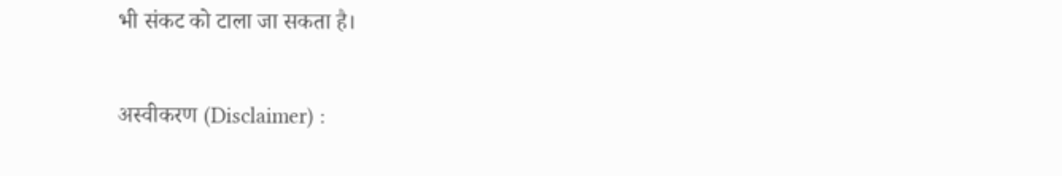भी संकट को टाला जा सकता है।

अस्वीकरण (Disclaimer) :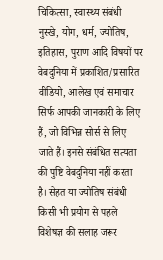चिकित्सा, स्वास्थ्य संबंधी नुस्खे, योग, धर्म, ज्योतिष, इतिहास, पुराण आदि विषयों पर वेबदुनिया में प्रकाशित/प्रसारित वीडियो, आलेख एवं समाचार सिर्फ आपकी जानकारी के लिए हैं, जो विभिन्न सोर्स से लिए जाते हैं। इनसे संबंधित सत्यता की पुष्टि वेबदुनिया नहीं करता है। सेहत या ज्योतिष संबंधी किसी भी प्रयोग से पहले विशेषज्ञ की सलाह जरूर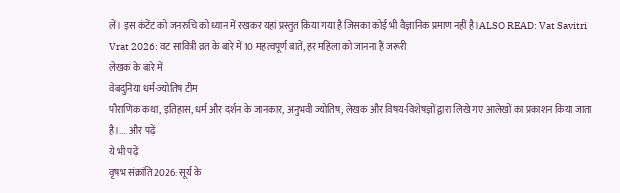लें। इस कंटेंट को जनरुचि को ध्यान में रखकर यहां प्रस्तुत किया गया है जिसका कोई भी वैज्ञानिक प्रमाण नहीं है।ALSO READ: Vat Savitri Vrat 2026: वट सावित्री व्रत के बारे में 10 महत्वपूर्ण बातें, हर महिला को जानना हैं जरूरी
लेखक के बारे में
वेबदुनिया धर्म-ज्योतिष टीम
पौराणिक कथा, इतिहास, धर्म और दर्शन के जानकार, अनुभवी ज्योतिष, लेखक और विषय-विशेषज्ञों द्वारा लिखे गए आलेखों का प्रकाशन किया जाता है।.... और पढ़ें
ये भी पढ़ें
वृषभ संक्रांति 2026: सूर्य के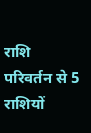राशि परिवर्तन से 5 राशियों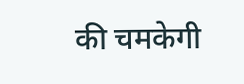की चमकेगी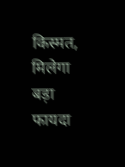किस्मत, मिलेगा बड़ा फायदा